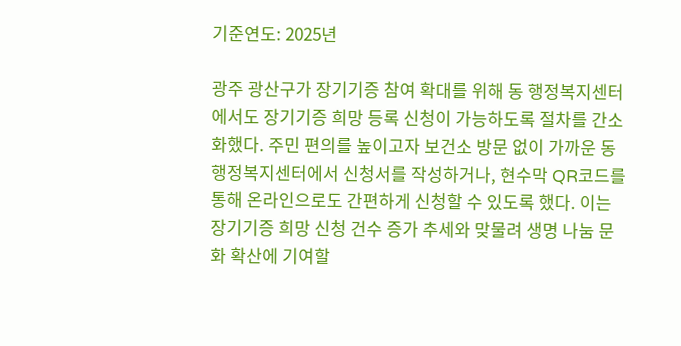기준연도: 2025년

광주 광산구가 장기기증 참여 확대를 위해 동 행정복지센터에서도 장기기증 희망 등록 신청이 가능하도록 절차를 간소화했다. 주민 편의를 높이고자 보건소 방문 없이 가까운 동 행정복지센터에서 신청서를 작성하거나, 현수막 QR코드를 통해 온라인으로도 간편하게 신청할 수 있도록 했다. 이는 장기기증 희망 신청 건수 증가 추세와 맞물려 생명 나눔 문화 확산에 기여할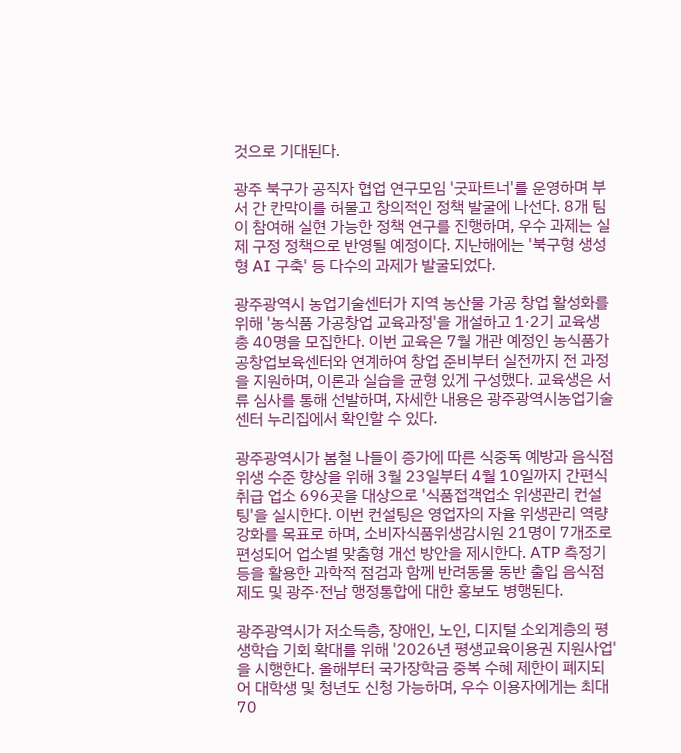것으로 기대된다.

광주 북구가 공직자 협업 연구모임 '굿파트너'를 운영하며 부서 간 칸막이를 허물고 창의적인 정책 발굴에 나선다. 8개 팀이 참여해 실현 가능한 정책 연구를 진행하며, 우수 과제는 실제 구정 정책으로 반영될 예정이다. 지난해에는 '북구형 생성형 AI 구축' 등 다수의 과제가 발굴되었다.

광주광역시 농업기술센터가 지역 농산물 가공 창업 활성화를 위해 '농식품 가공창업 교육과정'을 개설하고 1·2기 교육생 총 40명을 모집한다. 이번 교육은 7월 개관 예정인 농식품가공창업보육센터와 연계하여 창업 준비부터 실전까지 전 과정을 지원하며, 이론과 실습을 균형 있게 구성했다. 교육생은 서류 심사를 통해 선발하며, 자세한 내용은 광주광역시농업기술센터 누리집에서 확인할 수 있다.

광주광역시가 봄철 나들이 증가에 따른 식중독 예방과 음식점 위생 수준 향상을 위해 3월 23일부터 4월 10일까지 간편식 취급 업소 696곳을 대상으로 '식품접객업소 위생관리 컨설팅'을 실시한다. 이번 컨설팅은 영업자의 자율 위생관리 역량 강화를 목표로 하며, 소비자식품위생감시원 21명이 7개조로 편성되어 업소별 맞춤형 개선 방안을 제시한다. ATP 측정기 등을 활용한 과학적 점검과 함께 반려동물 동반 출입 음식점 제도 및 광주·전남 행정통합에 대한 홍보도 병행된다.

광주광역시가 저소득층, 장애인, 노인, 디지털 소외계층의 평생학습 기회 확대를 위해 '2026년 평생교육이용권 지원사업'을 시행한다. 올해부터 국가장학금 중복 수혜 제한이 폐지되어 대학생 및 청년도 신청 가능하며, 우수 이용자에게는 최대 70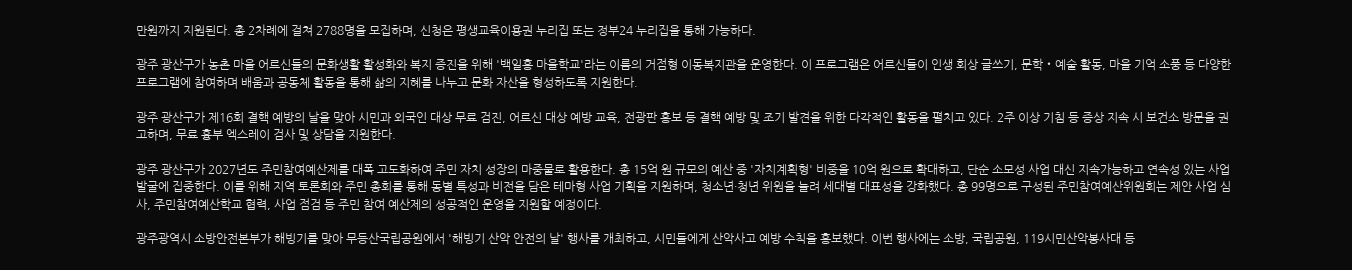만원까지 지원된다. 총 2차례에 걸쳐 2788명을 모집하며, 신청은 평생교육이용권 누리집 또는 정부24 누리집을 통해 가능하다.

광주 광산구가 농촌 마을 어르신들의 문화생활 활성화와 복지 증진을 위해 '백일홍 마을학교'라는 이름의 거점형 이동복지관을 운영한다. 이 프로그램은 어르신들이 인생 회상 글쓰기, 문학‧예술 활동, 마을 기억 소풍 등 다양한 프로그램에 참여하며 배움과 공동체 활동을 통해 삶의 지혜를 나누고 문화 자산을 형성하도록 지원한다.

광주 광산구가 제16회 결핵 예방의 날을 맞아 시민과 외국인 대상 무료 검진, 어르신 대상 예방 교육, 전광판 홍보 등 결핵 예방 및 조기 발견을 위한 다각적인 활동을 펼치고 있다. 2주 이상 기침 등 증상 지속 시 보건소 방문을 권고하며, 무료 흉부 엑스레이 검사 및 상담을 지원한다.

광주 광산구가 2027년도 주민참여예산제를 대폭 고도화하여 주민 자치 성장의 마중물로 활용한다. 총 15억 원 규모의 예산 중 '자치계획형' 비중을 10억 원으로 확대하고, 단순 소모성 사업 대신 지속가능하고 연속성 있는 사업 발굴에 집중한다. 이를 위해 지역 토론회와 주민 총회를 통해 동별 특성과 비전을 담은 테마형 사업 기획을 지원하며, 청소년·청년 위원을 늘려 세대별 대표성을 강화했다. 총 99명으로 구성된 주민참여예산위원회는 제안 사업 심사, 주민참여예산학교 협력, 사업 점검 등 주민 참여 예산제의 성공적인 운영을 지원할 예정이다.

광주광역시 소방안전본부가 해빙기를 맞아 무등산국립공원에서 '해빙기 산악 안전의 날' 행사를 개최하고, 시민들에게 산악사고 예방 수칙을 홍보했다. 이번 행사에는 소방, 국립공원, 119시민산악봉사대 등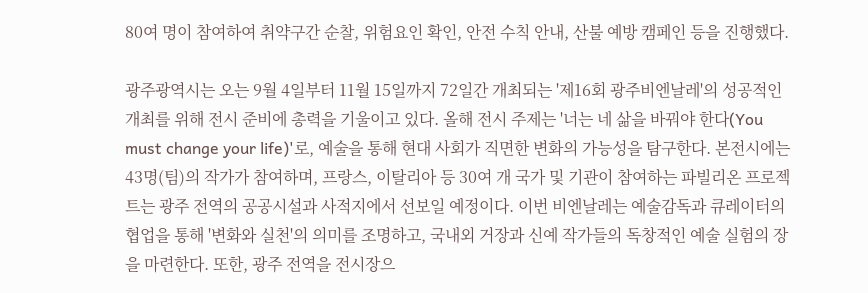80여 명이 참여하여 취약구간 순찰, 위험요인 확인, 안전 수칙 안내, 산불 예방 캠페인 등을 진행했다.

광주광역시는 오는 9월 4일부터 11월 15일까지 72일간 개최되는 '제16회 광주비엔날레'의 성공적인 개최를 위해 전시 준비에 총력을 기울이고 있다. 올해 전시 주제는 '너는 네 삶을 바꿔야 한다(You must change your life)'로, 예술을 통해 현대 사회가 직면한 변화의 가능성을 탐구한다. 본전시에는 43명(팀)의 작가가 참여하며, 프랑스, 이탈리아 등 30여 개 국가 및 기관이 참여하는 파빌리온 프로젝트는 광주 전역의 공공시설과 사적지에서 선보일 예정이다. 이번 비엔날레는 예술감독과 큐레이터의 협업을 통해 '변화와 실천'의 의미를 조명하고, 국내외 거장과 신예 작가들의 독창적인 예술 실험의 장을 마련한다. 또한, 광주 전역을 전시장으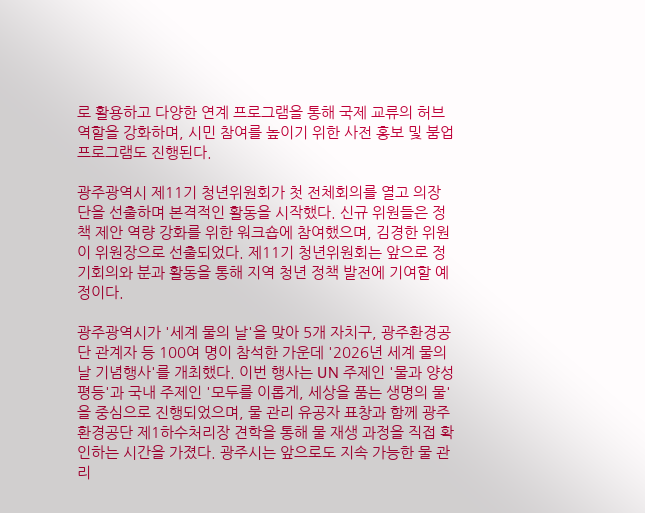로 활용하고 다양한 연계 프로그램을 통해 국제 교류의 허브 역할을 강화하며, 시민 참여를 높이기 위한 사전 홍보 및 붐업 프로그램도 진행된다.

광주광역시 제11기 청년위원회가 첫 전체회의를 열고 의장단을 선출하며 본격적인 활동을 시작했다. 신규 위원들은 정책 제안 역량 강화를 위한 워크숍에 참여했으며, 김경한 위원이 위원장으로 선출되었다. 제11기 청년위원회는 앞으로 정기회의와 분과 활동을 통해 지역 청년 정책 발전에 기여할 예정이다.

광주광역시가 '세계 물의 날'을 맞아 5개 자치구, 광주환경공단 관계자 등 100여 명이 참석한 가운데 '2026년 세계 물의 날 기념행사'를 개최했다. 이번 행사는 UN 주제인 '물과 양성평등'과 국내 주제인 '모두를 이롭게, 세상을 품는 생명의 물'을 중심으로 진행되었으며, 물 관리 유공자 표창과 함께 광주환경공단 제1하수처리장 견학을 통해 물 재생 과정을 직접 확인하는 시간을 가졌다. 광주시는 앞으로도 지속 가능한 물 관리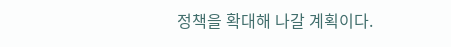정책을 확대해 나갈 계획이다.